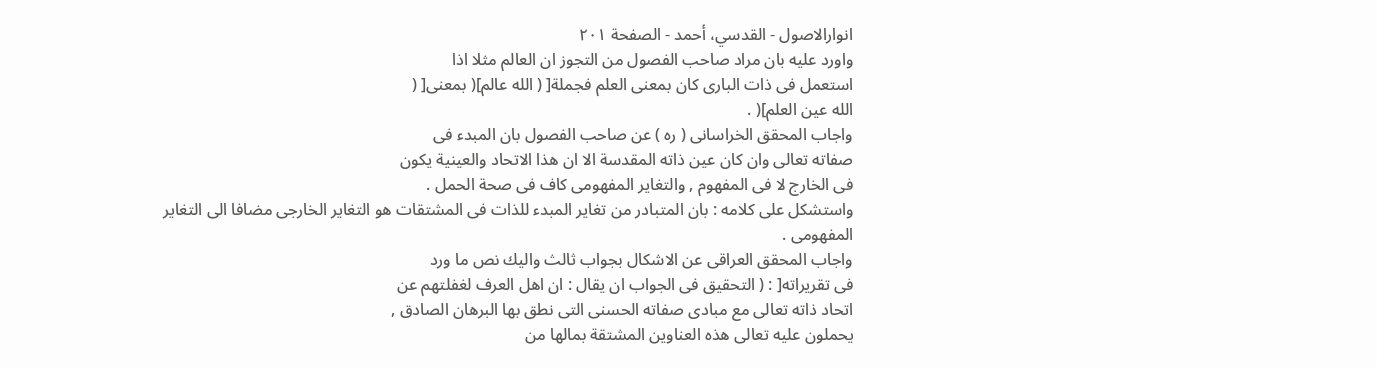انوارالاصول - القدسي، أحمد - الصفحة ٢٠١
واورد عليه بان مراد صاحب الفصول من التجوز ان العالم مثلا اذا
استعمل فى ذات البارى كان بمعنى العلم فجملة[ ( الله عالم]( بمعنى[ (
الله عين العلم]( .
واجاب المحقق الخراسانى ( ره ) عن صاحب الفصول بان المبدء فى
صفاته تعالى وان كان عين ذاته المقدسة الا ان هذا الاتحاد والعينية يكون
فى الخارج لا فى المفهوم , والتغاير المفهومى كاف فى صحة الحمل .
واستشكل على كلامه : بان المتبادر من تغاير المبدء للذات فى المشتقات هو التغاير الخارجى مضافا الى التغاير المفهومى .
واجاب المحقق العراقى عن الاشكال بجواب ثالث واليك نص ما ورد
فى تقريراته[ : ( التحقيق فى الجواب ان يقال : ان اهل العرف لغفلتهم عن
اتحاد ذاته تعالى مع مبادى صفاته الحسنى التى نطق بها البرهان الصادق ,
يحملون عليه تعالى هذه العناوين المشتقة بمالها من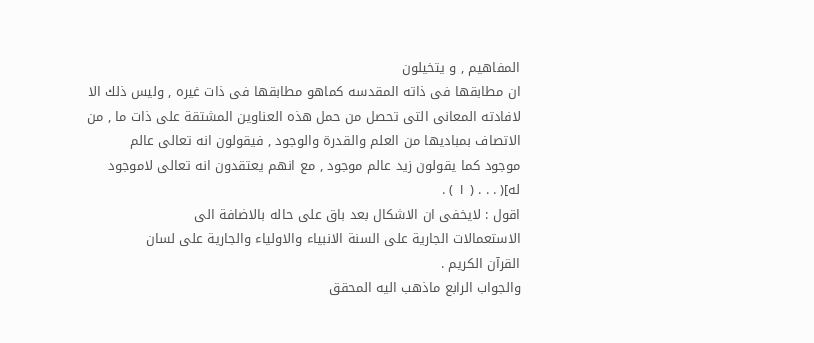المفاهيم , و يتخيلون
ان مطابقها فى ذاته المقدسه كماهو مطابقها فى ذات غيره , وليس ذلك الا
لافادته المعانى التى تحصل من حمل هذه العناوين المشتقة على ذات ما , من
الاتصاف بمباديها من العلم والقدرة والوجود , فيقولون انه تعالى عالم
موجود كما يقولون زيد عالم موجود , مع انهم يعتقدون انه تعالى لاموجود
له]( . . . ( ١ ) .
اقول : لايخفى ان الاشكال بعد باق على حاله بالاضافة الى
الاستعمالات الجارية على السنة الانبياء والاولياء والجارية على لسان
القرآن الكريم .
والجواب الرابع ماذهب اليه المحقق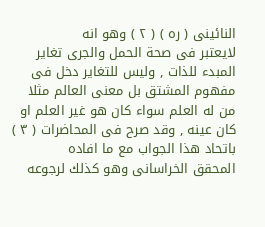النائينى ( ره ) ( ٢ ) وهو انه
لايعتبر فى صحة الحمل والجرى تغاير المبدء للذات , وليس للتغاير دخل فى
مفهوم المشتق بل معنى العالم مثلا من له العلم سواء كان هو غير العلم او
كان عينه , وقد صرح فى المحاضرات ( ٣ ) باتحاد هذا الجواب مع ما افاده
المحقق الخراسانى وهو كذلك لرجوعه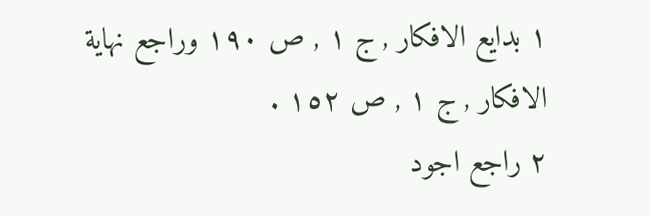١ بدايع الافكار , ج ١ , ص ١٩٠ وراجع نهاية الافكار , ج ١ , ص ١٥٢ .
٢ راجع اجود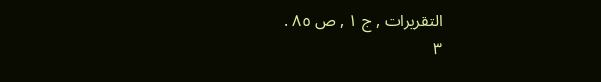التقريرات , ج ١ , ص ٨٥ .
٣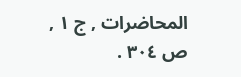المحاضرات , ج ١ , ص ٣٠٤ .